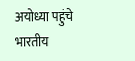अयोध्या पहुंचे भारतीय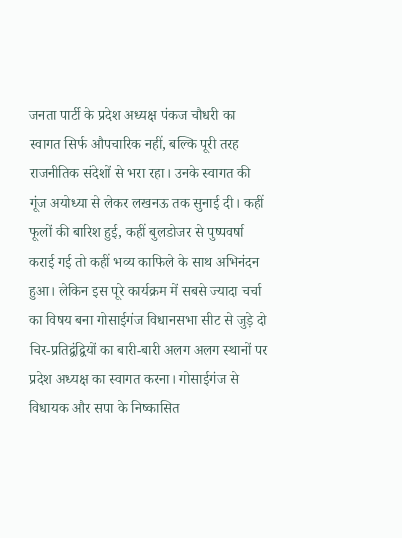जनता पार्टी के प्रदेश अध्यक्ष पंकज चौधरी का स्वागत सिर्फ औपचारिक नहीं, बल्कि पूरी तरह राजनीतिक संदेशों से भरा रहा। उनके स्वागत की गूंज अयोध्या से लेकर लखनऊ तक सुनाई दी। कहीं फूलों की बारिश हुई, कहीं बुलडोजर से पुष्पवर्षा कराई गई तो कहीं भव्य काफिले के साथ अभिनंदन हुआ। लेकिन इस पूरे कार्यक्रम में सबसे ज्यादा चर्चा का विषय बना गोसाईगंज विधानसभा सीट से जुड़े दो चिर-प्रतिद्वंद्वियों का बारी-बारी अलग अलग स्थानों पर प्रदेश अध्यक्ष का स्वागत करना। गोसाईगंज से विधायक और सपा के निष्कासित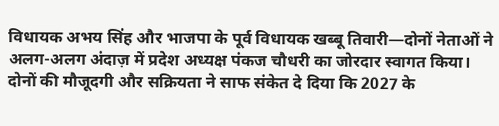विधायक अभय सिंह और भाजपा के पूर्व विधायक खब्बू तिवारी—दोनों नेताओं ने अलग-अलग अंदाज़ में प्रदेश अध्यक्ष पंकज चौधरी का जोरदार स्वागत किया। दोनों की मौजूदगी और सक्रियता ने साफ संकेत दे दिया कि 2027 के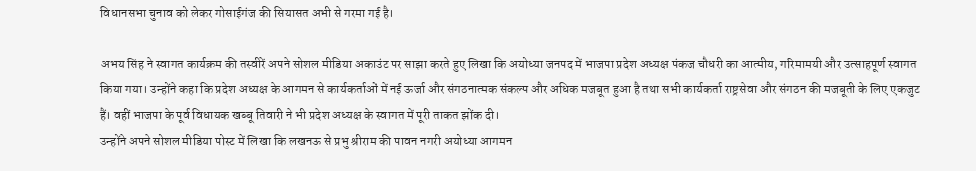विधानसभा चुनाव को लेकर गोसाईगंज की सियासत अभी से गरमा गई है।

अभय सिंह ने स्वागत कार्यक्रम की तस्वीरें अपने सोशल मीडिया अकाउंट पर साझा करते हुए लिखा कि अयोध्या जनपद में भाजपा प्रदेश अध्यक्ष पंकज चौधरी का आत्मीय, गरिमामयी और उत्साहपूर्ण स्वागत किया गया। उन्होंने कहा कि प्रदेश अध्यक्ष के आगमन से कार्यकर्ताओं में नई ऊर्जा और संगठनात्मक संकल्प और अधिक मजबूत हुआ है तथा सभी कार्यकर्ता राष्ट्रसेवा और संगठन की मजबूती के लिए एकजुट हैं। वहीं भाजपा के पूर्व विधायक खब्बू तिवारी ने भी प्रदेश अध्यक्ष के स्वागत में पूरी ताकत झोंक दी।
उन्होंने अपने सोशल मीडिया पोस्ट में लिखा कि लखनऊ से प्रभु श्रीराम की पावन नगरी अयोध्या आगमन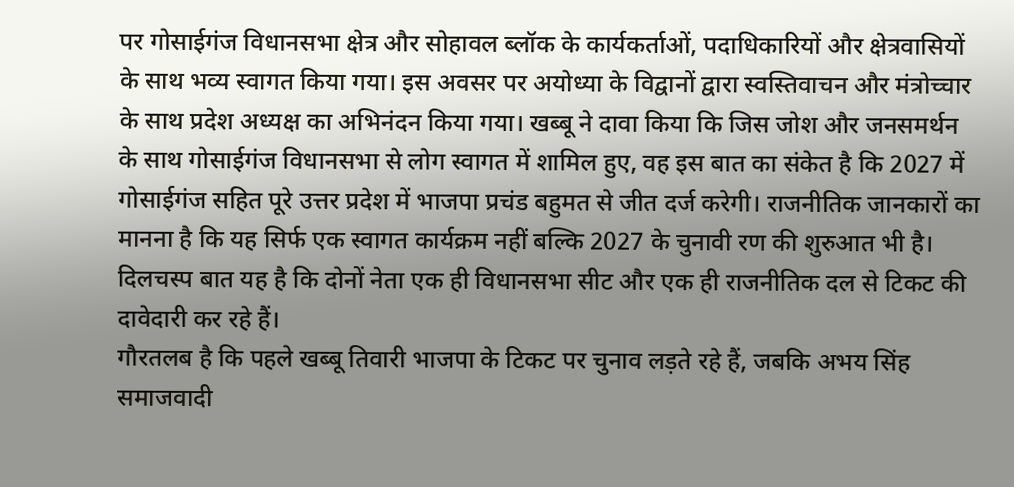पर गोसाईगंज विधानसभा क्षेत्र और सोहावल ब्लॉक के कार्यकर्ताओं, पदाधिकारियों और क्षेत्रवासियों के साथ भव्य स्वागत किया गया। इस अवसर पर अयोध्या के विद्वानों द्वारा स्वस्तिवाचन और मंत्रोच्चार के साथ प्रदेश अध्यक्ष का अभिनंदन किया गया। खब्बू ने दावा किया कि जिस जोश और जनसमर्थन के साथ गोसाईगंज विधानसभा से लोग स्वागत में शामिल हुए, वह इस बात का संकेत है कि 2027 में गोसाईगंज सहित पूरे उत्तर प्रदेश में भाजपा प्रचंड बहुमत से जीत दर्ज करेगी। राजनीतिक जानकारों का मानना है कि यह सिर्फ एक स्वागत कार्यक्रम नहीं बल्कि 2027 के चुनावी रण की शुरुआत भी है। दिलचस्प बात यह है कि दोनों नेता एक ही विधानसभा सीट और एक ही राजनीतिक दल से टिकट की दावेदारी कर रहे हैं।
गौरतलब है कि पहले खब्बू तिवारी भाजपा के टिकट पर चुनाव लड़ते रहे हैं, जबकि अभय सिंह समाजवादी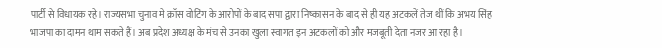पार्टी से विधायक रहे। राज्यसभा चुनाव मे क्रॉस वोटिंग के आरोपों के बाद सपा द्वारा निष्कासन के बाद से ही यह अटकलें तेज थीं कि अभय सिंह भाजपा का दामन थाम सकते हैं। अब प्रदेश अध्यक्ष के मंच से उनका खुला स्वागत इन अटकलों को और मजबूती देता नजर आ रहा है।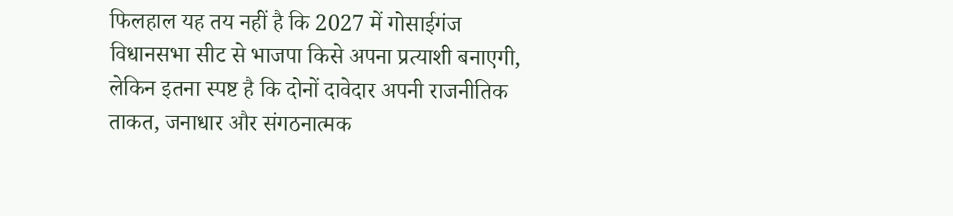फिलहाल यह तय नहीं है कि 2027 में गोसाईगंज विधानसभा सीट से भाजपा किसे अपना प्रत्याशी बनाएगी, लेकिन इतना स्पष्ट है कि दोनों दावेदार अपनी राजनीतिक ताकत, जनाधार और संगठनात्मक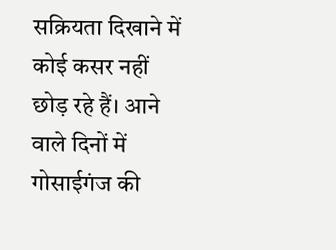सक्रियता दिखाने में कोई कसर नहीं छोड़ रहे हैं। आने वाले दिनों में गोसाईगंज की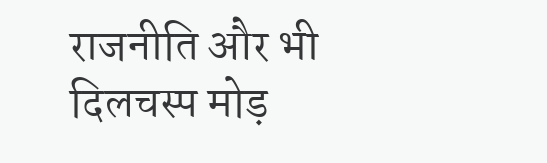राजनीति और भी दिलचस्प मोड़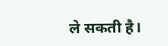ले सकती है।